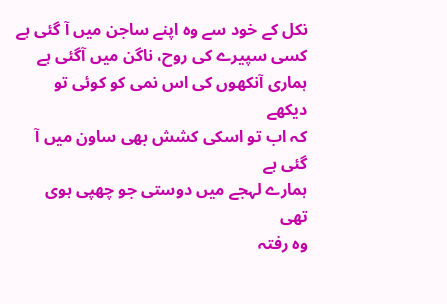نکل کے خود سے وہ اپنے ساجن میں آ گئی ہے
کسی سپیرے کی روح، ناگن میں آگئی ہے
ہماری آنکھوں کی اس نمی کو کوئی تو دیکھے
کہ اب تو اسکی کشش بھی ساون میں آ گئی ہے
ہمارے لہجے میں دوستی جو چھپی ہوی تھی
وہ رفتہ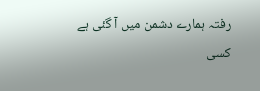رفتہ ہمارے دشمن میں آ گئی ہے
کسی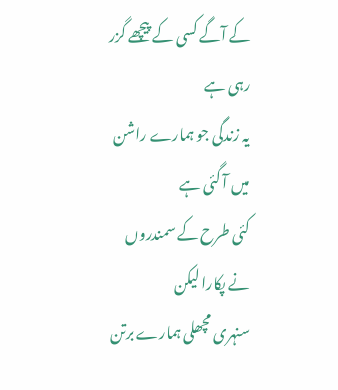کے آگے کسی کے پیچھے گزر رہی ہے
یہ زندگی جو ہمارے راشن میں آ گئی ہے
کئی طرح کے سمندروں نے پکارا لیکن
سنہری مچھلی ہمارے برتن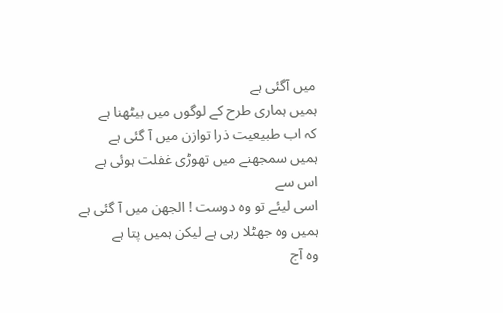میں آگئی ہے
ہمیں ہماری طرح کے لوگوں میں بیٹھنا ہے
کہ اب طبیعیت ذرا توازن میں آ گئی ہے
ہمیں سمجھنے میں تھوڑی غفلت ہوئی ہے اس سے
اسی لیئے تو وہ دوست ! الجھن میں آ گئی ہے
ہمیں وہ جھٹلا رہی ہے لیکن ہمیں پتا ہے
وہ آج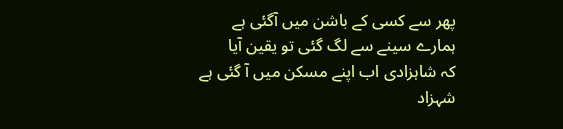پھر سے کسی کے باشن میں آگئی ہے
ہمارے سینے سے لگ گئی تو یقین آیا
کہ شاہزادی اب اپنے مسکن میں آ گئی ہے
شہزاد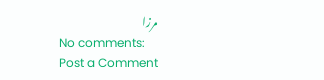مرزا
No comments:
Post a Comment